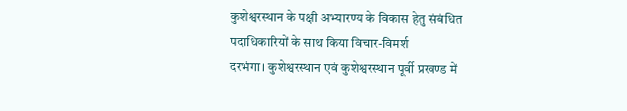कुशेश्वरस्थान के पक्षी अभ्यारण्य के विकास हेतु संबंधित पदाधिकारियों के साथ किया विचार-विमर्श
दरभंगा। कुशेश्वरस्थान एवं कुशेश्वरस्थान पूर्वी प्रखण्ड में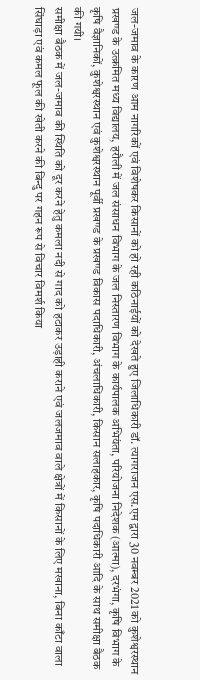जल-जमाव के कारण आम नागरिकों एवं विशेषकर किसानों को हो रही कठिनाईयों को देखते हुए जिलाधिकारी डॉ. त्यागराजन एस.एम द्वारा 30 नवम्बर 2021 को कुशेश्वरस्थान प्रखण्ड के उत्क्रमित मध्य विद्यालय, हरौली में जल संसाधन विभाग के जल निस्तारण विभाग के कार्यपालक अभियंता, परियोजना निदेशक (आत्मा), दरभंगा, कृषि विभाग के कृषि वैज्ञानिकों, कुशेश्वरस्थान एवं कुशेश्वरस्थान पूर्वी प्रखण्ड के प्रखण्ड विकास पदाधिकारी, अंचलाधिकारी, किसान सलाहकार, कृषि पदाधिकारी आदि के साथ समीक्षा बैठक की गयी।
समीक्षा बैठक में जल-जमाव की स्थिति को दूर करने हेतु कमला नदी से गाद को हटाकर उड़ाही कराने एवं जलजमाव वाले क्षेत्रों में किसानों के लिए मखाना, बिना काँटा वाला सिंघाड़ा एवं कमल फूल की खेती करने की बिन्दु पर गहन रूप से विचार विमर्श किया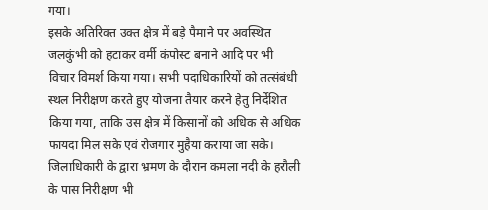गया।
इसके अतिरिक्त उक्त क्षेत्र में बड़े पैमाने पर अवस्थित जलकुंभी को हटाकर वर्मी कंपोस्ट बनाने आदि पर भी विचार विमर्श किया गया। सभी पदाधिकारियों को तत्संबंधी स्थल निरीक्षण करते हुए योजना तैयार करने हेतु निर्देशित किया गया, ताकि उस क्षेत्र में किसानों को अधिक से अधिक फायदा मिल सके एवं रोजगार मुहैया कराया जा सके।
जिलाधिकारी के द्वारा भ्रमण के दौरान कमला नदी के हरौली के पास निरीक्षण भी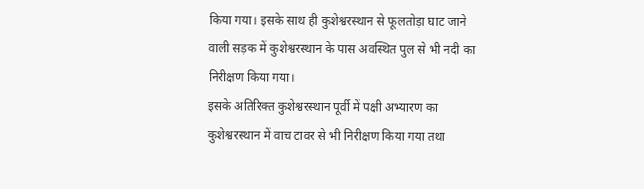किया गया। इसके साथ ही कुशेश्वरस्थान से फूलतोड़ा घाट जाने वाली सड़क में कुशेश्वरस्थान के पास अवस्थित पुल से भी नदी का निरीक्षण किया गया।
इसके अतिरिक्त कुशेश्वरस्थान पूर्वी में पक्षी अभ्यारण का कुशेश्वरस्थान में वाच टावर से भी निरीक्षण किया गया तथा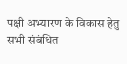पक्षी अभ्यारण के विकास हेतु सभी संबंधित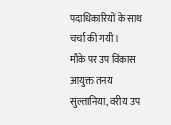पदाधिकारियों के साथ चर्चा की गयी।
मौके पर उप विकास आयुक्त तनय सुल्तानिया, वरीय उप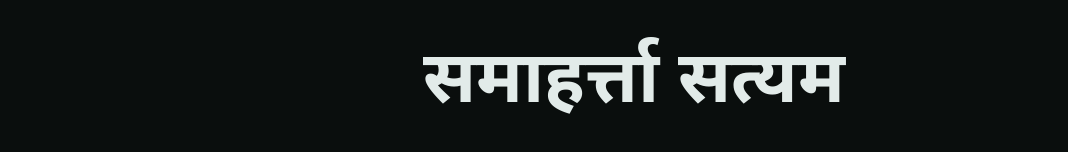समाहर्त्ता सत्यम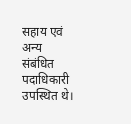सहाय एवं अन्य संबंधित पदाधिकारी उपस्थित थे।